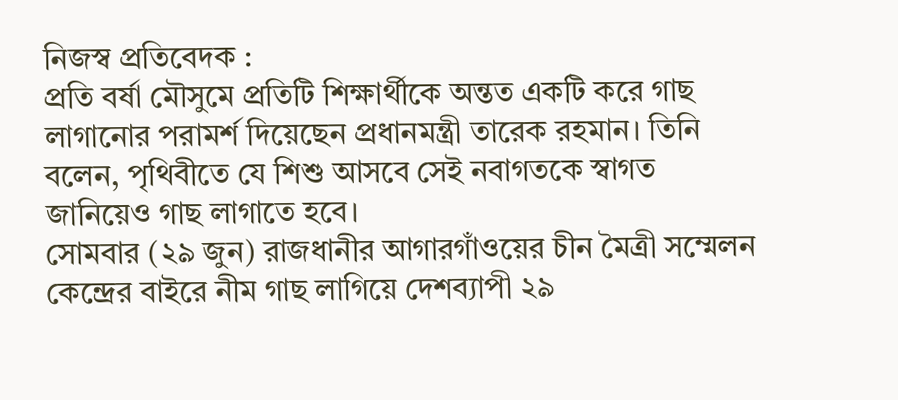নিজস্ব প্রতিবেদক :
প্রতি বর্ষা মৌসুমে প্রতিটি শিক্ষার্থীকে অন্তত একটি করে গাছ লাগানোর পরামর্শ দিয়েছেন প্রধানমন্ত্রী তারেক রহমান। তিনি বলেন, পৃথিবীতে যে শিশু আসবে সেই নবাগতকে স্বাগত জানিয়েও গাছ লাগাতে হবে।
সোমবার (২৯ জুন) রাজধানীর আগারগাঁওয়ের চীন মৈত্রী সম্মেলন কেন্দ্রের বাইরে নীম গাছ লাগিয়ে দেশব্যাপী ২৯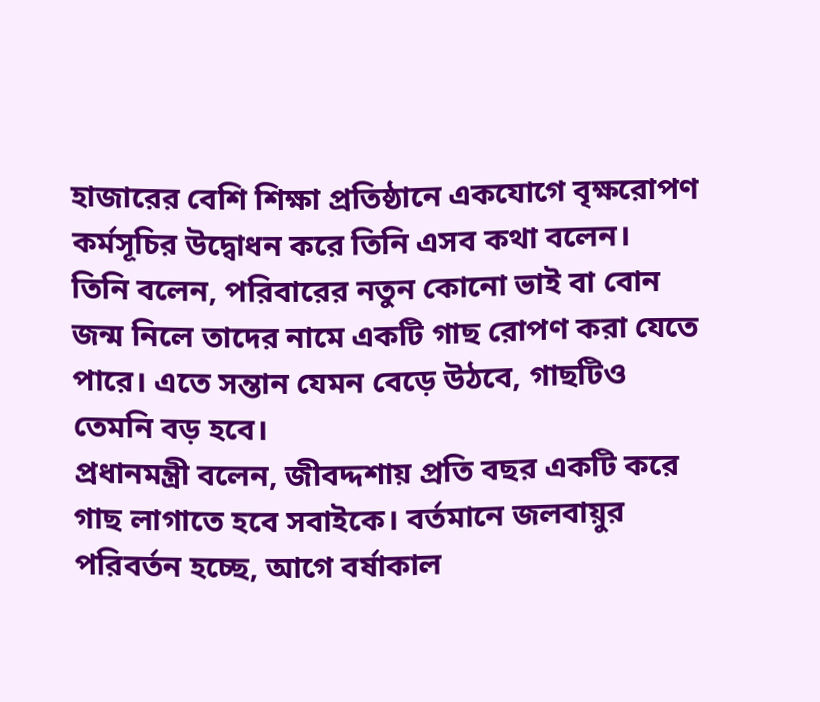হাজারের বেশি শিক্ষা প্রতিষ্ঠানে একযোগে বৃক্ষরোপণ কর্মসূচির উদ্বোধন করে তিনি এসব কথা বলেন।
তিনি বলেন, পরিবারের নতুন কোনো ভাই বা বোন জন্ম নিলে তাদের নামে একটি গাছ রোপণ করা যেতে পারে। এতে সন্তান যেমন বেড়ে উঠবে, গাছটিও তেমনি বড় হবে।
প্রধানমন্ত্রী বলেন, জীবদ্দশায় প্রতি বছর একটি করে গাছ লাগাতে হবে সবাইকে। বর্তমানে জলবায়ুর পরিবর্তন হচ্ছে, আগে বর্ষাকাল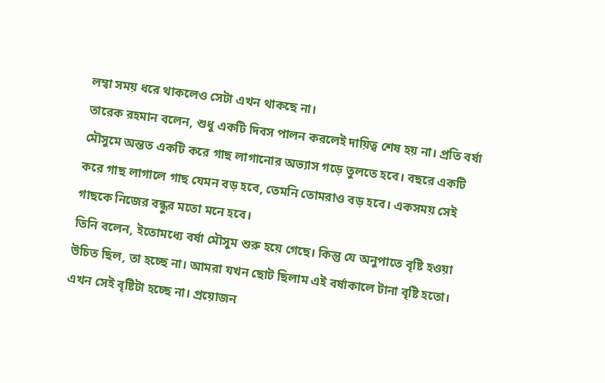লম্বা সময় ধরে থাকলেও সেটা এখন থাকছে না।
তারেক রহমান বলেন, শুধু একটি দিবস পালন করলেই দায়িত্ব শেষ হয় না। প্রতি বর্ষা মৌসুমে অন্তত একটি করে গাছ লাগানোর অভ্যাস গড়ে তুলতে হবে। বছরে একটি করে গাছ লাগালে গাছ যেমন বড় হবে, তেমনি তোমরাও বড় হবে। একসময় সেই গাছকে নিজের বন্ধুর মতো মনে হবে।
তিনি বলেন, ইতোমধ্যে বর্ষা মৌসুম শুরু হয়ে গেছে। কিন্তু যে অনুপাতে বৃষ্টি হওয়া উচিত ছিল, তা হচ্ছে না। আমরা যখন ছোট ছিলাম এই বর্ষাকালে টানা বৃষ্টি হতো। এখন সেই বৃষ্টিটা হচ্ছে না। প্রয়োজন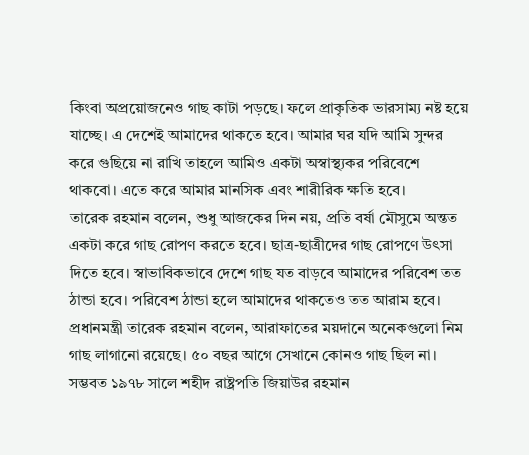কিংবা অপ্রয়োজনেও গাছ কাটা পড়ছে। ফলে প্রাকৃতিক ভারসাম্য নষ্ট হয়ে যাচ্ছে। এ দেশেই আমাদের থাকতে হবে। আমার ঘর যদি আমি সুন্দর করে গুছিয়ে না রাখি তাহলে আমিও একটা অস্বাস্থ্যকর পরিবেশে থাকবো। এতে করে আমার মানসিক এবং শারীরিক ক্ষতি হবে।
তারেক রহমান বলেন, শুধু আজকের দিন নয়, প্রতি বর্ষা মৌসুমে অন্তত একটা করে গাছ রোপণ করতে হবে। ছাত্র-ছাত্রীদের গাছ রোপণে উৎসা দিতে হবে। স্বাভাবিকভাবে দেশে গাছ যত বাড়বে আমাদের পরিবেশ তত ঠান্ডা হবে। পরিবেশ ঠান্ডা হলে আমাদের থাকতেও তত আরাম হবে।
প্রধানমন্ত্রী তারেক রহমান বলেন, আরাফাতের ময়দানে অনেকগুলো নিম গাছ লাগানো রয়েছে। ৫০ বছর আগে সেখানে কোনও গাছ ছিল না। সম্ভবত ১৯৭৮ সালে শহীদ রাষ্ট্রপতি জিয়াউর রহমান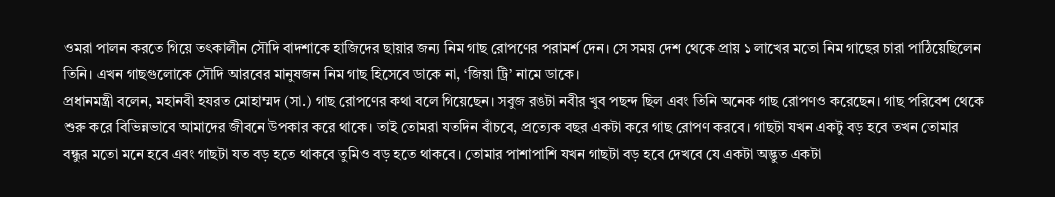ওমরা পালন করতে গিয়ে তৎকালীন সৌদি বাদশাকে হাজিদের ছায়ার জন্য নিম গাছ রোপণের পরামর্শ দেন। সে সময় দেশ থেকে প্রায় ১ লাখের মতো নিম গাছের চারা পাঠিয়েছিলেন তিনি। এখন গাছগুলোকে সৌদি আরবের মানুষজন নিম গাছ হিসেবে ডাকে না, ‘জিয়া ট্রি’ নামে ডাকে।
প্রধানমন্ত্রী বলেন, মহানবী হযরত মোহাম্মদ (সা.) গাছ রোপণের কথা বলে গিয়েছেন। সবুজ রঙটা নবীর খুব পছন্দ ছিল এবং তিনি অনেক গাছ রোপণও করেছেন। গাছ পরিবেশ থেকে শুরু করে বিভিন্নভাবে আমাদের জীবনে উপকার করে থাকে। তাই তোমরা যতদিন বাঁচবে, প্রত্যেক বছর একটা করে গাছ রোপণ করবে। গাছটা যখন একটু বড় হবে তখন তোমার বন্ধুর মতো মনে হবে এবং গাছটা যত বড় হতে থাকবে তুমিও বড় হতে থাকবে। তোমার পাশাপাশি যখন গাছটা বড় হবে দেখবে যে একটা অদ্ভুত একটা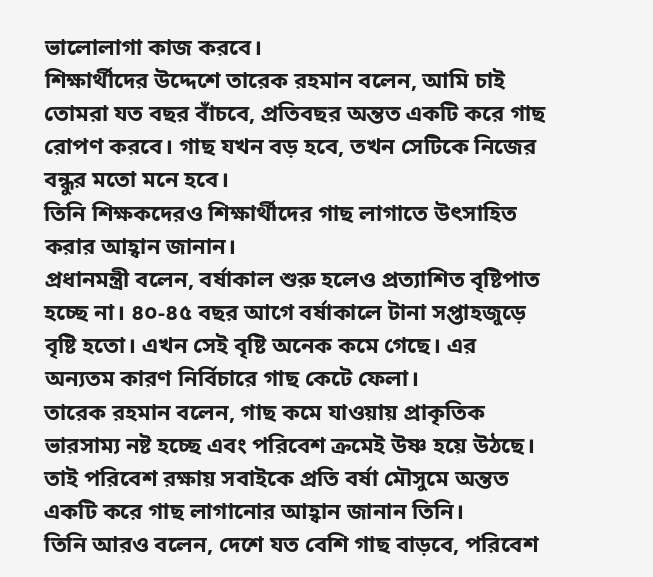ভালোলাগা কাজ করবে।
শিক্ষার্থীদের উদ্দেশে তারেক রহমান বলেন, আমি চাই তোমরা যত বছর বাঁচবে, প্রতিবছর অন্তত একটি করে গাছ রোপণ করবে। গাছ যখন বড় হবে, তখন সেটিকে নিজের বন্ধুর মতো মনে হবে।
তিনি শিক্ষকদেরও শিক্ষার্থীদের গাছ লাগাতে উৎসাহিত করার আহ্বান জানান।
প্রধানমন্ত্রী বলেন, বর্ষাকাল শুরু হলেও প্রত্যাশিত বৃষ্টিপাত হচ্ছে না। ৪০-৪৫ বছর আগে বর্ষাকালে টানা সপ্তাহজুড়ে বৃষ্টি হতো। এখন সেই বৃষ্টি অনেক কমে গেছে। এর অন্যতম কারণ নির্বিচারে গাছ কেটে ফেলা।
তারেক রহমান বলেন, গাছ কমে যাওয়ায় প্রাকৃতিক ভারসাম্য নষ্ট হচ্ছে এবং পরিবেশ ক্রমেই উষ্ণ হয়ে উঠছে। তাই পরিবেশ রক্ষায় সবাইকে প্রতি বর্ষা মৌসুমে অন্তত একটি করে গাছ লাগানোর আহ্বান জানান তিনি।
তিনি আরও বলেন, দেশে যত বেশি গাছ বাড়বে, পরিবেশ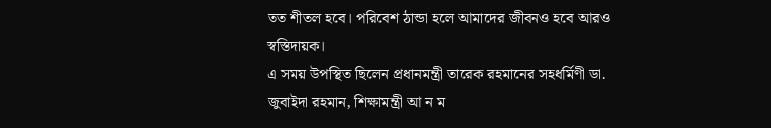তত শীতল হবে। পরিবেশ ঠান্ডা হলে আমাদের জীবনও হবে আরও স্বস্তিদায়ক।
এ সময় উপস্থিত ছিলেন প্রধানমন্ত্রী তারেক রহমানের সহধর্মিণী ডা. জুবাইদা রহমান, শিক্ষামন্ত্রী আ ন ম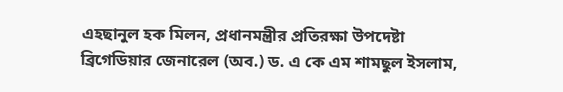এহছানুল হক মিলন, প্রধানমন্ত্রীর প্রতিরক্ষা উপদেষ্টা ব্রিগেডিয়ার জেনারেল (অব.) ড. এ কে এম শামছুল ইসলাম,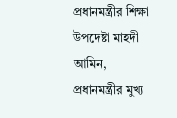প্রধানমন্ত্রীর শিক্ষা উপদেষ্টা মাহদী আমিন, প্রধানমন্ত্রীর মুখ্য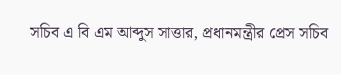সচিব এ বি এম আব্দুস সাত্তার, প্রধানমন্ত্রীর প্রেস সচিব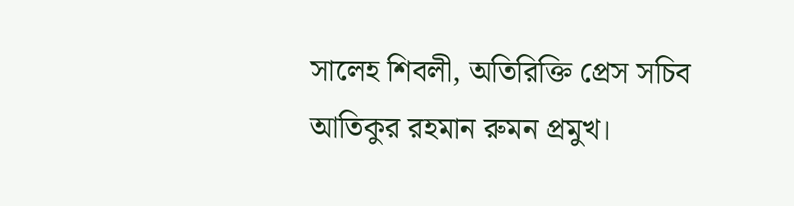সালেহ শিবলী, অতিরিক্তি প্রেস সচিব আতিকুর রহমান রুমন প্রমুখ।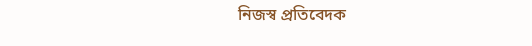নিজস্ব প্রতিবেদক